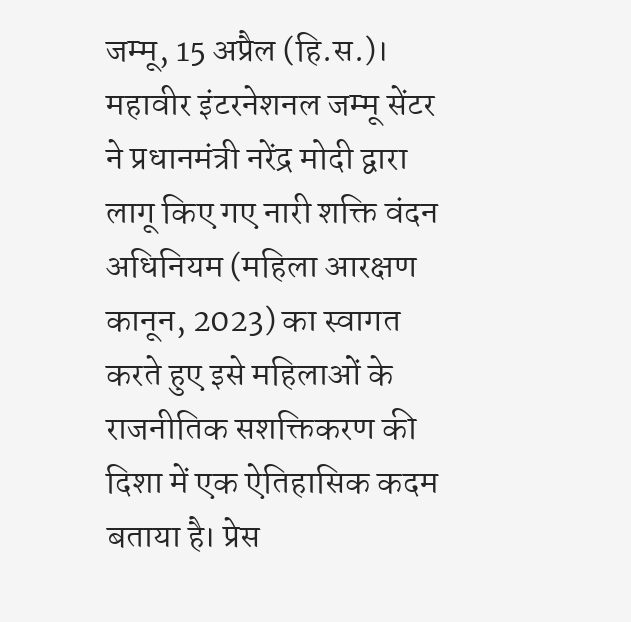जम्मू, 15 अप्रैल (हि.स.)। महावीर इंटरनेशनल जम्मू सेंटर ने प्रधानमंत्री नरेंद्र मोदी द्वारा लागू किए गए नारी शक्ति वंदन अधिनियम (महिला आरक्षण कानून, 2023) का स्वागत करते हुए इसे महिलाओं के राजनीतिक सशक्तिकरण की दिशा में एक ऐतिहासिक कदम बताया है। प्रेस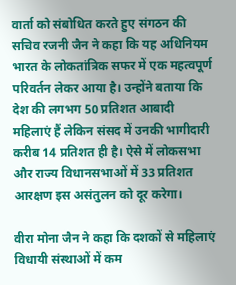वार्ता को संबोधित करते हुए संगठन की सचिव रजनी जैन ने कहा कि यह अधिनियम भारत के लोकतांत्रिक सफर में एक महत्वपूर्ण परिवर्तन लेकर आया है। उन्होंने बताया कि देश की लगभग 50 प्रतिशत आबादी महिलाएं हैं लेकिन संसद में उनकी भागीदारी करीब 14 प्रतिशत ही है। ऐसे में लोकसभा और राज्य विधानसभाओं में 33 प्रतिशत आरक्षण इस असंतुलन को दूर करेगा।

वीरा मोना जैन ने कहा कि दशकों से महिलाएं विधायी संस्थाओं में कम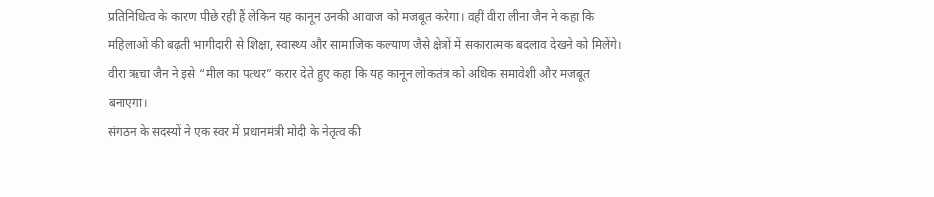प्रतिनिधित्व के कारण पीछे रही हैं लेकिन यह कानून उनकी आवाज को मजबूत करेगा। वहीं वीरा लीना जैन ने कहा कि महिलाओं की बढ़ती भागीदारी से शिक्षा, स्वास्थ्य और सामाजिक कल्याण जैसे क्षेत्रों में सकारात्मक बदलाव देखने को मिलेंगे। वीरा ऋचा जैन ने इसे “मील का पत्थर” करार देते हुए कहा कि यह कानून लोकतंत्र को अधिक समावेशी और मजबूत बनाएगा।
संगठन के सदस्यों ने एक स्वर में प्रधानमंत्री मोदी के नेतृत्व की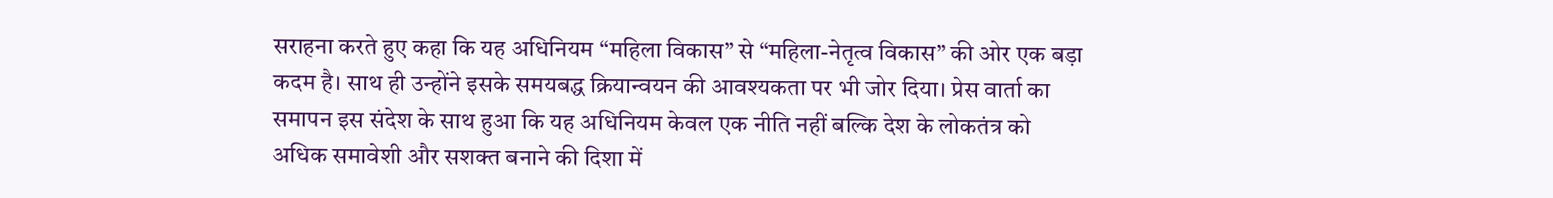सराहना करते हुए कहा कि यह अधिनियम “महिला विकास” से “महिला-नेतृत्व विकास” की ओर एक बड़ा कदम है। साथ ही उन्होंने इसके समयबद्ध क्रियान्वयन की आवश्यकता पर भी जोर दिया। प्रेस वार्ता का समापन इस संदेश के साथ हुआ कि यह अधिनियम केवल एक नीति नहीं बल्कि देश के लोकतंत्र को अधिक समावेशी और सशक्त बनाने की दिशा में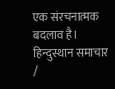एक संरचनात्मक बदलाव है।
हिन्दुस्थान समाचार /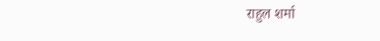राहुल शर्मा